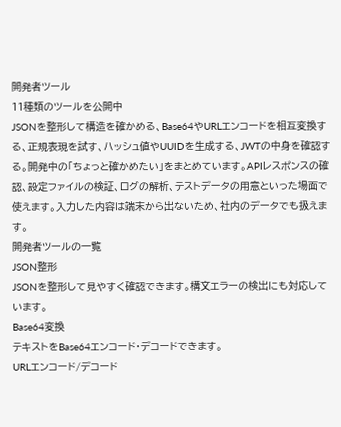開発者ツール
11種類のツールを公開中
JSONを整形して構造を確かめる、Base64やURLエンコードを相互変換する、正規表現を試す、ハッシュ値やUUIDを生成する、JWTの中身を確認する。開発中の「ちょっと確かめたい」をまとめています。APIレスポンスの確認、設定ファイルの検証、ログの解析、テストデータの用意といった場面で使えます。入力した内容は端末から出ないため、社内のデータでも扱えます。
開発者ツールの一覧
JSON整形
JSONを整形して見やすく確認できます。構文エラーの検出にも対応しています。
Base64変換
テキストをBase64エンコード・デコードできます。
URLエンコード/デコード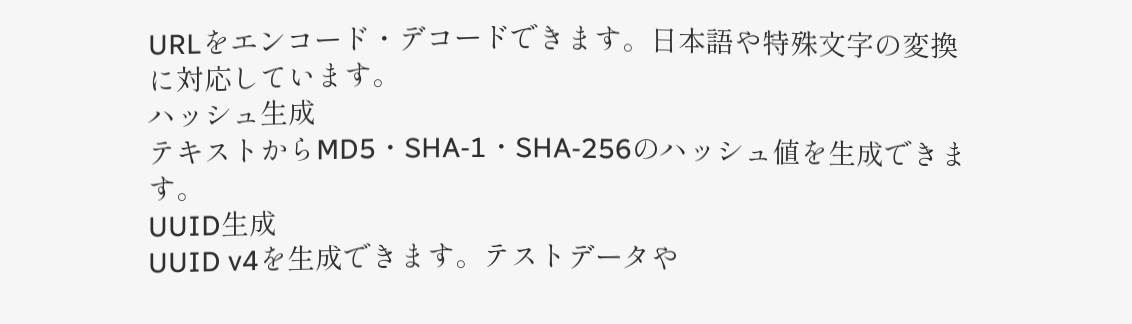URLをエンコード・デコードできます。日本語や特殊文字の変換に対応しています。
ハッシュ生成
テキストからMD5・SHA-1・SHA-256のハッシュ値を生成できます。
UUID生成
UUID v4を生成できます。テストデータや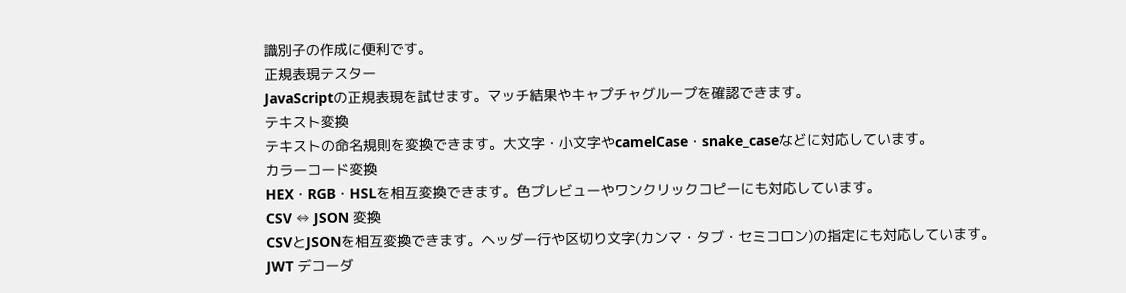識別子の作成に便利です。
正規表現テスター
JavaScriptの正規表現を試せます。マッチ結果やキャプチャグループを確認できます。
テキスト変換
テキストの命名規則を変換できます。大文字・小文字やcamelCase・snake_caseなどに対応しています。
カラーコード変換
HEX・RGB・HSLを相互変換できます。色プレビューやワンクリックコピーにも対応しています。
CSV ⇔ JSON 変換
CSVとJSONを相互変換できます。ヘッダー行や区切り文字(カンマ・タブ・セミコロン)の指定にも対応しています。
JWT デコーダ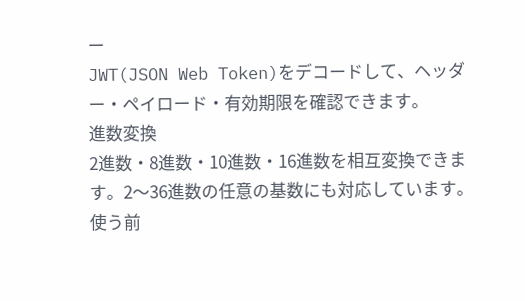ー
JWT(JSON Web Token)をデコードして、ヘッダー・ペイロード・有効期限を確認できます。
進数変換
2進数・8進数・10進数・16進数を相互変換できます。2〜36進数の任意の基数にも対応しています。
使う前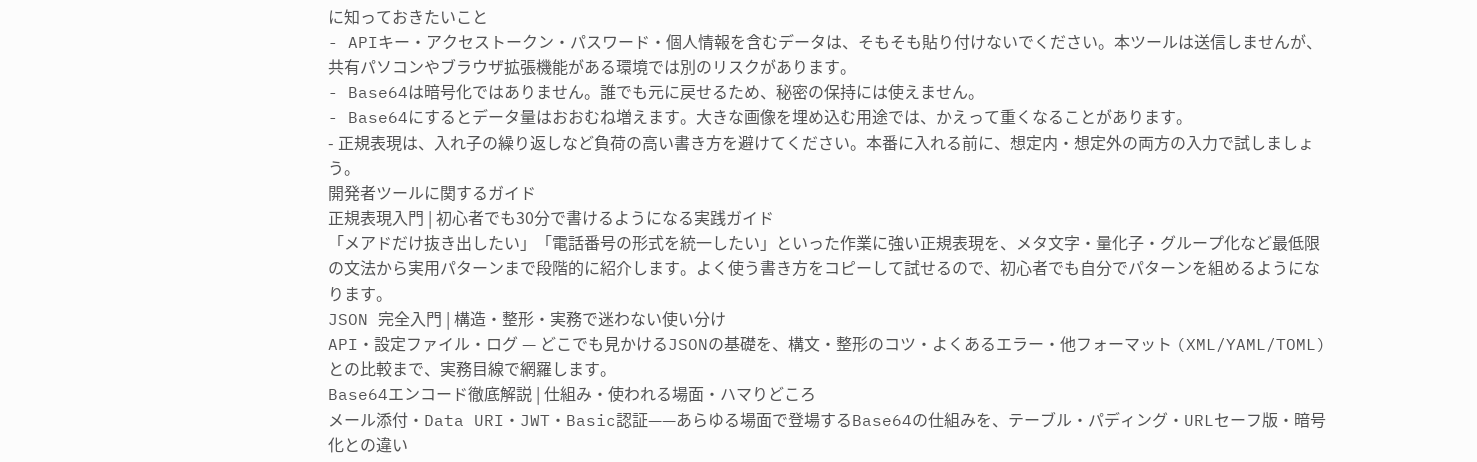に知っておきたいこと
- APIキー・アクセストークン・パスワード・個人情報を含むデータは、そもそも貼り付けないでください。本ツールは送信しませんが、共有パソコンやブラウザ拡張機能がある環境では別のリスクがあります。
- Base64は暗号化ではありません。誰でも元に戻せるため、秘密の保持には使えません。
- Base64にするとデータ量はおおむね増えます。大きな画像を埋め込む用途では、かえって重くなることがあります。
- 正規表現は、入れ子の繰り返しなど負荷の高い書き方を避けてください。本番に入れる前に、想定内・想定外の両方の入力で試しましょう。
開発者ツールに関するガイド
正規表現入門 | 初心者でも30分で書けるようになる実践ガイド
「メアドだけ抜き出したい」「電話番号の形式を統一したい」といった作業に強い正規表現を、メタ文字・量化子・グループ化など最低限の文法から実用パターンまで段階的に紹介します。よく使う書き方をコピーして試せるので、初心者でも自分でパターンを組めるようになります。
JSON 完全入門 | 構造・整形・実務で迷わない使い分け
API・設定ファイル・ログ — どこでも見かけるJSONの基礎を、構文・整形のコツ・よくあるエラー・他フォーマット (XML/YAML/TOML) との比較まで、実務目線で網羅します。
Base64エンコード徹底解説 | 仕組み・使われる場面・ハマりどころ
メール添付・Data URI・JWT・Basic認証——あらゆる場面で登場するBase64の仕組みを、テーブル・パディング・URLセーフ版・暗号化との違い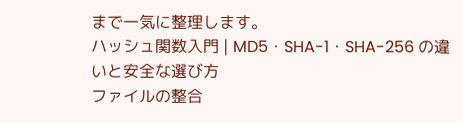まで一気に整理します。
ハッシュ関数入門 | MD5・SHA-1・SHA-256 の違いと安全な選び方
ファイルの整合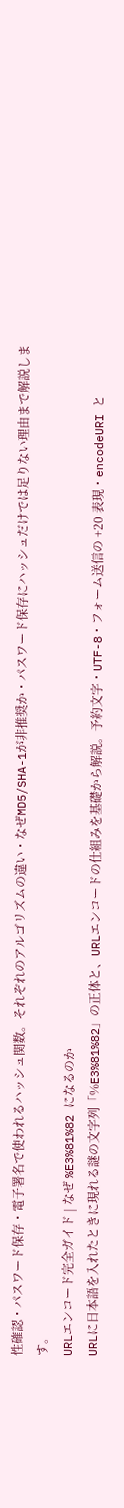性確認・パスワード保存・電子署名で使われるハッシュ関数。それぞれのアルゴリズムの違い・なぜMD5/SHA-1が非推奨か・パスワード保存にハッシュだけでは足りない理由まで解説します。
URLエンコード完全ガイド | なぜ %E3%81%82 になるのか
URLに日本語を入れたときに現れる謎の文字列「%E3%81%82」の正体と、URLエンコードの仕組みを基礎から解説。予約文字・UTF-8・フォーム送信の +20 表現・encodeURI と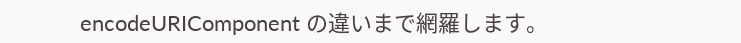encodeURIComponent の違いまで網羅します。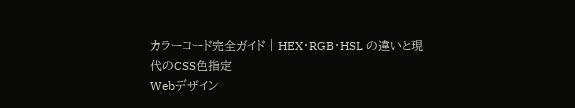カラーコード完全ガイド | HEX・RGB・HSL の違いと現代のCSS色指定
Webデザイン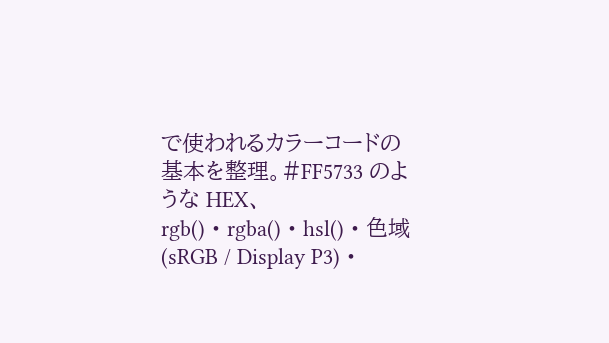で使われるカラーコードの基本を整理。#FF5733 のような HEX、rgb()・rgba()・hsl()・色域 (sRGB / Display P3)・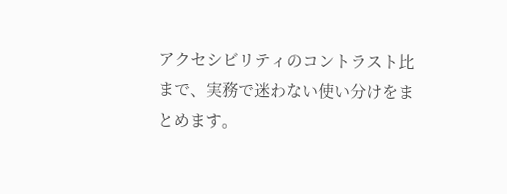アクセシビリティのコントラスト比まで、実務で迷わない使い分けをまとめます。